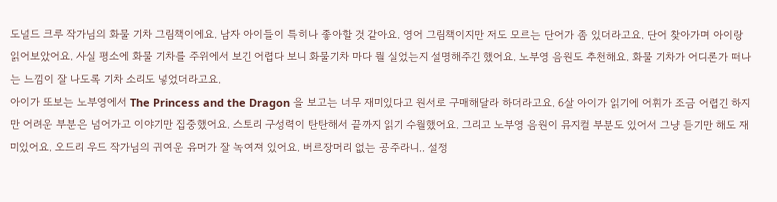도널드 크루 작가님의 화물 기차 그림책이에요. 남자 아이들이 특히나 좋아할 것 같아요. 영어 그림책이지만 저도 모르는 단어가 좀 있더라고요. 단어 찾아가며 아이랑 읽어보았어요. 사실 평소에 화물 기차를 주위에서 보긴 어렵다 보니 화물기차 마다 뭘 실었는지 설명해주긴 했어요. 노부영 음원도 추천해요. 화물 기차가 어디론가 떠나는 느낌이 잘 나도록 기차 소리도 넣었더라고요.
아이가 또보는 노부영에서 The Princess and the Dragon 을 보고는 너무 재미있다고 원서로 구매해달라 하더라고요. 6살 아이가 읽기에 어휘가 조금 어렵긴 하지만 어려운 부분은 넘어가고 이야기만 집중했어요. 스토리 구성력이 탄탄해서 끝까지 읽기 수월했어요. 그리고 노부영 음원이 뮤지컬 부분도 있어서 그냥 듣기만 해도 재미있어요. 오드리 우드 작가님의 귀여운 유머가 잘 녹여져 있어요. 버르장머리 없는 공주라니.. 설정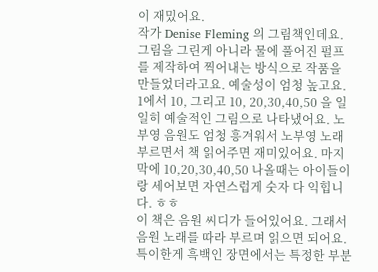이 재밌어요.
작가 Denise Fleming 의 그림책인데요. 그림을 그린게 아니라 물에 풀어진 펄프를 제작하여 찍어내는 방식으로 작품을 만들었더라고요. 예술성이 엄청 높고요. 1에서 10, 그리고 10, 20,30,40,50 을 일일히 예술적인 그림으로 나타냈어요. 노부영 음원도 엄청 흥겨워서 노부영 노래 부르면서 책 읽어주면 재미있어요. 마지막에 10,20,30,40,50 나올때는 아이들이랑 세어보면 자연스럽게 숫자 다 익힙니다. ㅎㅎ
이 책은 음원 씨디가 들어있어요. 그래서 음원 노래를 따라 부르며 읽으면 되어요. 특이한게 흑백인 장면에서는 특정한 부분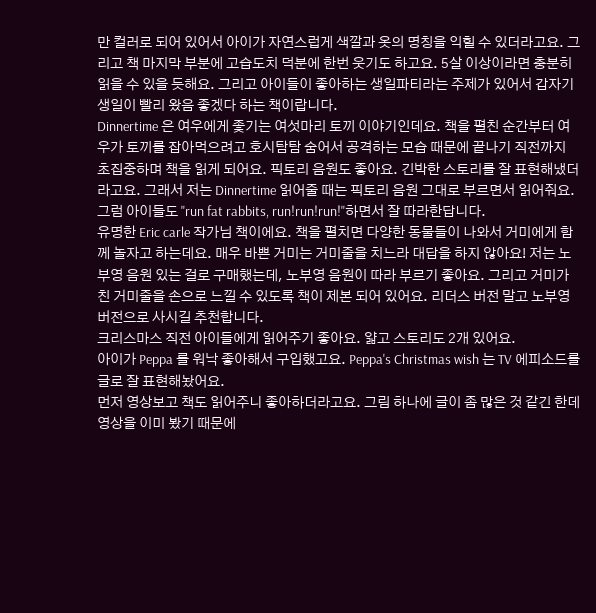만 컬러로 되어 있어서 아이가 자연스럽게 색깔과 옷의 명칭을 익힐 수 있더라고요. 그리고 책 마지막 부분에 고습도치 덕분에 한번 웃기도 하고요. 5살 이상이라면 충분히 읽을 수 있을 듯해요. 그리고 아이들이 좋아하는 생일파티라는 주제가 있어서 갑자기 생일이 빨리 왔음 좋겠다 하는 책이랍니다.
Dinnertime 은 여우에게 좇기는 여섯마리 토끼 이야기인데요. 책을 펼친 순간부터 여우가 토끼를 잡아먹으려고 호시탐탐 숨어서 공격하는 모습 때문에 끝나기 직전까지 초집중하며 책을 읽게 되어요. 픽토리 음원도 좋아요. 긴박한 스토리를 잘 표현해냈더라고요. 그래서 저는 Dinnertime 읽어줄 때는 픽토리 음원 그대로 부르면서 읽어줘요. 그럼 아이들도 "run fat rabbits, run!run!run!"하면서 잘 따라한답니다.
유명한 Eric carle 작가님 책이에요. 책을 펼치면 다양한 동물들이 나와서 거미에게 함께 놀자고 하는데요. 매우 바쁜 거미는 거미줄을 치느라 대답을 하지 않아요! 저는 노부영 음원 있는 걸로 구매했는데, 노부영 음원이 따라 부르기 좋아요. 그리고 거미가 친 거미줄을 손으로 느낄 수 있도록 책이 제본 되어 있어요. 리더스 버전 말고 노부영 버전으로 사시길 추천합니다.
크리스마스 직전 아이들에게 읽어주기 좋아요. 얇고 스토리도 2개 있어요.
아이가 Peppa 를 워낙 좋아해서 구입했고요. Peppa's Christmas wish 는 TV 에피소드를 글로 잘 표현해놨어요.
먼저 영상보고 책도 읽어주니 좋아하더라고요. 그림 하나에 글이 좀 많은 것 같긴 한데 영상을 이미 봤기 때문에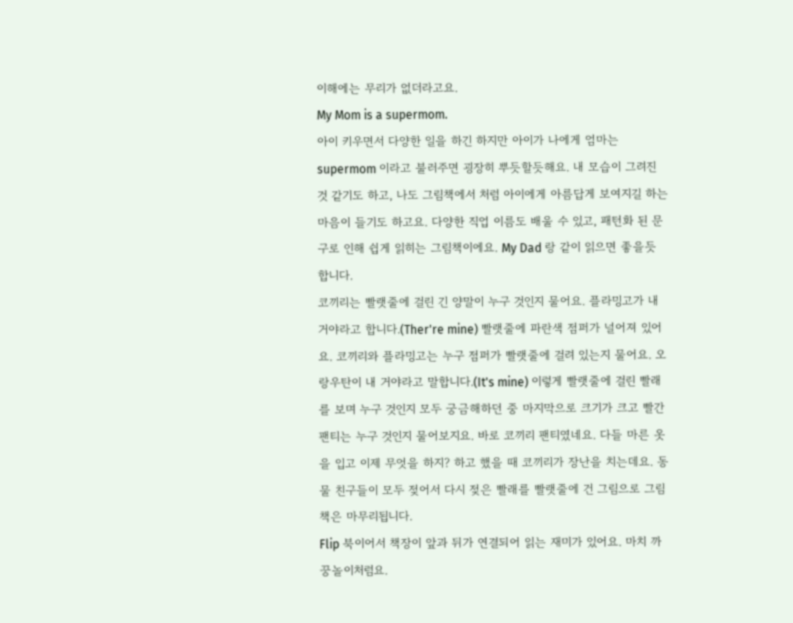이해에는 무리가 없더라고요.
My Mom is a supermom.
아이 키우면서 다양한 일을 하긴 하지만 아이가 나에게 엄마는 supermom 이라고 불러주면 굉장히 뿌듯할듯해요. 내 모습이 그려진 것 같기도 하고, 나도 그림책에서 처럼 아이에게 아름답게 보여지길 하는 마음이 들기도 하고요. 다양한 직업 이름도 배울 수 있고, 패턴화 된 문구로 인해 쉽게 읽히는 그림책이에요. My Dad 랑 같이 읽으면 좋을듯 합니다.
코끼리는 빨랫줄에 걸린 긴 양말이 누구 것인지 물어요. 플라밍고가 내 거야라고 합니다.(Ther're mine) 빨랫줄에 파란색 점퍼가 널어져 있어요. 코끼리와 플라밍고는 누구 점퍼가 빨랫줄에 걸려 있는지 물어요. 오랑우탄이 내 거야라고 말합니다.(It's mine) 이렇게 빨랫줄에 걸린 빨래를 보며 누구 것인지 모두 궁금해하던 중 마지막으로 크기가 크고 빨간 팬티는 누구 것인지 물어보지요. 바로 코끼리 팬티였네요. 다들 마른 옷을 입고 이제 무엇을 하지? 하고 했을 때 코끼리가 장난을 치는데요. 동물 친구들이 모두 젖어서 다시 젖은 빨래를 빨랫줄에 건 그림으로 그림책은 마무리됩니다.
Flip 북이어서 책장이 앞과 뒤가 연결되어 읽는 재미가 있어요. 마치 까꿍놀이처럼요.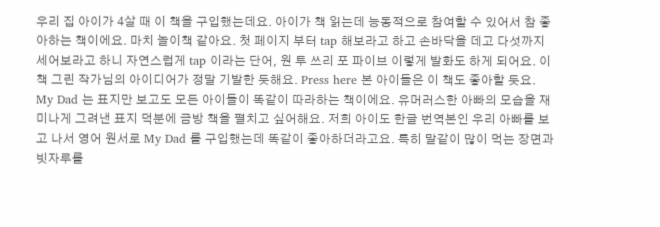우리 집 아이가 4살 때 이 책을 구입했는데요. 아이가 책 읽는데 능동적으로 참여할 수 있어서 참 좋아하는 책이에요. 마치 놀이책 같아요. 첫 페이지 부터 tap 해보라고 하고 손바닥을 데고 다섯까지 세어보라고 하니 자연스럽게 tap 이라는 단어, 원 투 쓰리 포 파이브 이렇게 발화도 하게 되어요. 이 책 그린 작가님의 아이디어가 정말 기발한 듯해요. Press here 본 아이들은 이 책도 좋아할 듯요.
My Dad 는 표지만 보고도 모든 아이들이 똑같이 따라하는 책이에요. 유머러스한 아빠의 모습을 재미나게 그려낸 표지 덕분에 금방 책을 펼치고 싶어해요. 저희 아이도 한글 번역본인 우리 아빠를 보고 나서 영어 원서로 My Dad 를 구입했는데 똑같이 좋아하더라고요. 특히 말같이 많이 먹는 장면과 빗자루를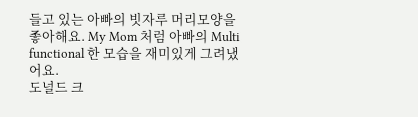들고 있는 아빠의 빗자루 머리모양을 좋아해요. My Mom 처럼 아빠의 Multi functional 한 모습을 재미있게 그려냈어요.
도널드 크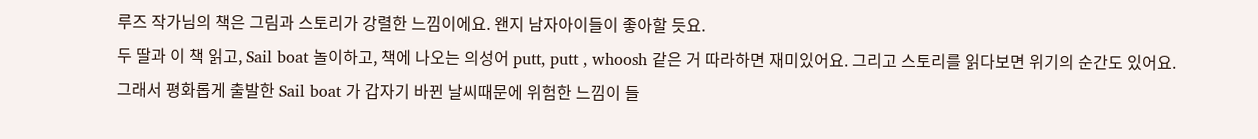루즈 작가님의 책은 그림과 스토리가 강렬한 느낌이에요. 왠지 남자아이들이 좋아할 듯요.
두 딸과 이 책 읽고, Sail boat 놀이하고, 책에 나오는 의성어 putt, putt , whoosh 같은 거 따라하면 재미있어요. 그리고 스토리를 읽다보면 위기의 순간도 있어요. 그래서 평화롭게 출발한 Sail boat 가 갑자기 바뀐 날씨때문에 위험한 느낌이 들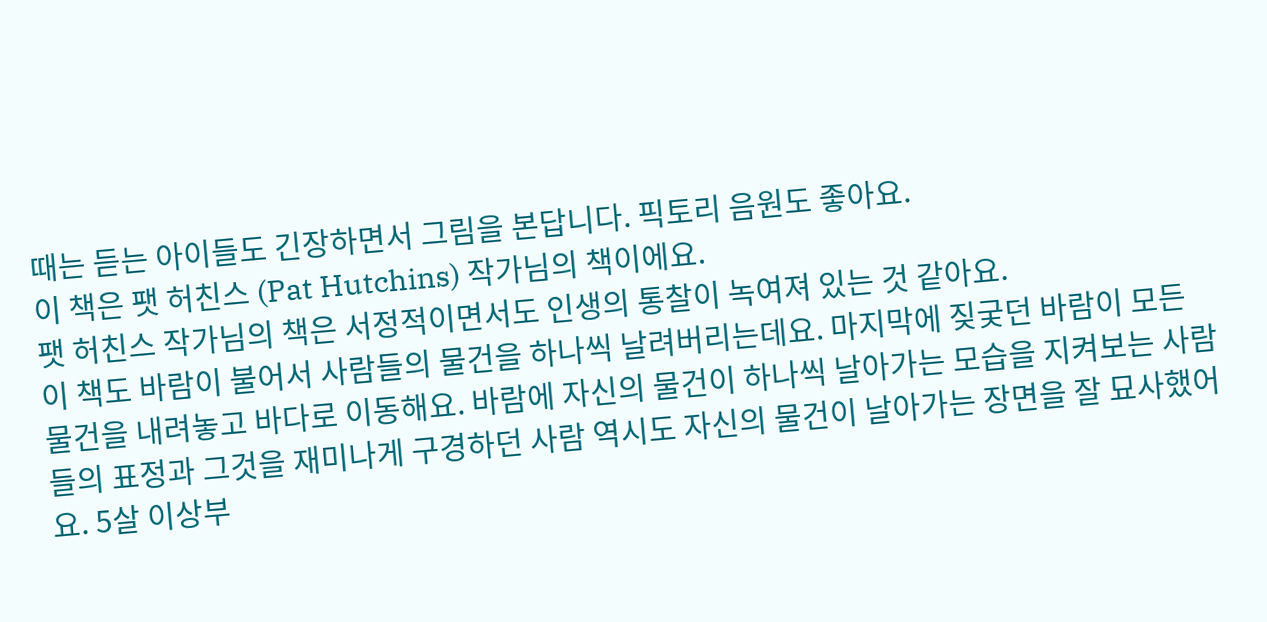때는 듣는 아이들도 긴장하면서 그림을 본답니다. 픽토리 음원도 좋아요.
이 책은 팻 허친스 (Pat Hutchins) 작가님의 책이에요.
팻 허친스 작가님의 책은 서정적이면서도 인생의 통찰이 녹여져 있는 것 같아요.
이 책도 바람이 불어서 사람들의 물건을 하나씩 날려버리는데요. 마지막에 짖궂던 바람이 모든 물건을 내려놓고 바다로 이동해요. 바람에 자신의 물건이 하나씩 날아가는 모습을 지켜보는 사람들의 표정과 그것을 재미나게 구경하던 사람 역시도 자신의 물건이 날아가는 장면을 잘 묘사했어요. 5살 이상부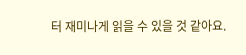터 재미나게 읽을 수 있을 것 같아요.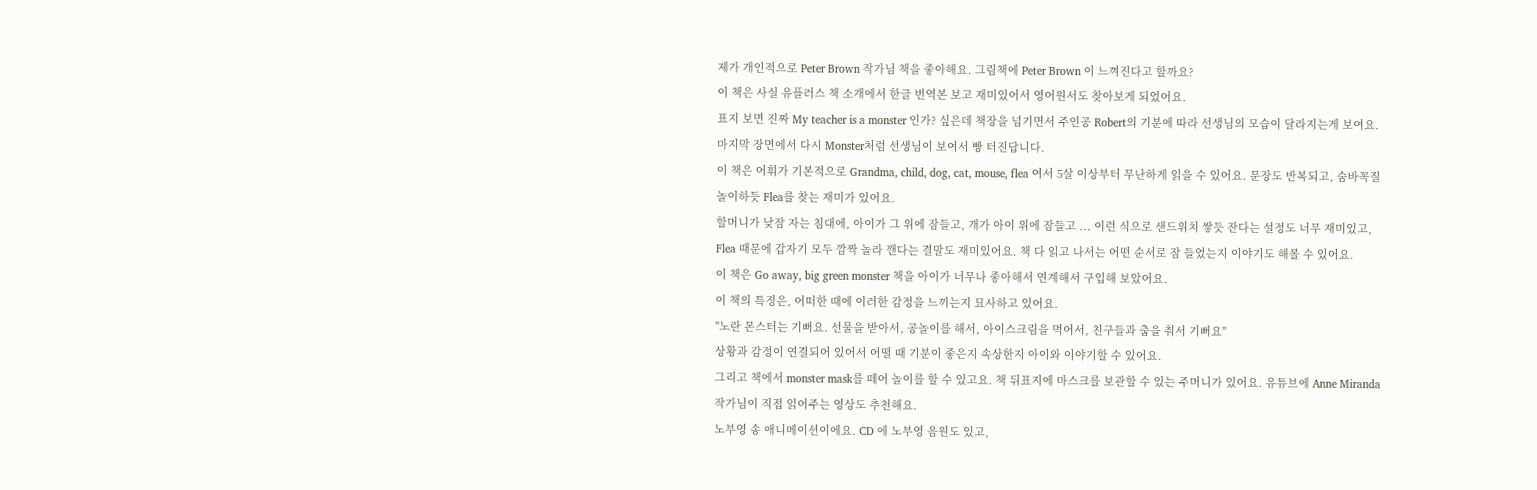제가 개인적으로 Peter Brown 작가님 책을 좋아해요. 그림책에 Peter Brown 이 느껴진다고 할까요?
이 책은 사실 유플러스 책 소개에서 한글 번역본 보고 재미있어서 영어원서도 찾아보게 되었어요.
표지 보면 진짜 My teacher is a monster 인가? 싶은데 책장을 넘기면서 주인공 Robert의 기분에 따라 선생님의 모습이 달라지는게 보여요. 마지막 장면에서 다시 Monster처럼 선생님이 보여서 빵 터진답니다.
이 책은 어휘가 기본적으로 Grandma, child, dog, cat, mouse, flea 여서 5살 이상부터 무난하게 읽을 수 있어요. 문장도 반복되고, 숨바꼭질 놀이하듯 Flea를 찾는 재미가 있어요.
할머니가 낮잠 자는 침대에, 아이가 그 위에 잠들고, 개가 아이 위에 잠들고 ... 이런 식으로 샌드위치 쌓듯 잔다는 설정도 너무 재미있고, Flea 때문에 갑자기 모두 깜짝 놀라 깬다는 결말도 재미있어요. 책 다 읽고 나서는 어떤 순서로 잠 들었는지 이야기도 해볼 수 있어요.
이 책은 Go away, big green monster 책을 아이가 너무나 좋아해서 연계해서 구입해 보았어요.
이 책의 특징은, 어떠한 때에 이러한 감정을 느끼는지 묘사하고 있어요.
"노란 몬스터는 기뻐요. 선물을 받아서, 공놀이를 해서, 아이스크림을 먹어서, 친구들과 춤을 춰서 기뻐요"
상황과 감정이 연결되어 있어서 어떨 때 기분이 좋은지 속상한지 아이와 이야기할 수 있어요.
그리고 책에서 monster mask를 떼어 놀이를 할 수 있고요. 책 뒤표지에 마스크를 보관할 수 있는 주머니가 있어요. 유튜브에 Anne Miranda 작가님이 직접 읽어주는 영상도 추천해요.
노부영 송 애니메이션이에요. CD 에 노부영 음원도 있고,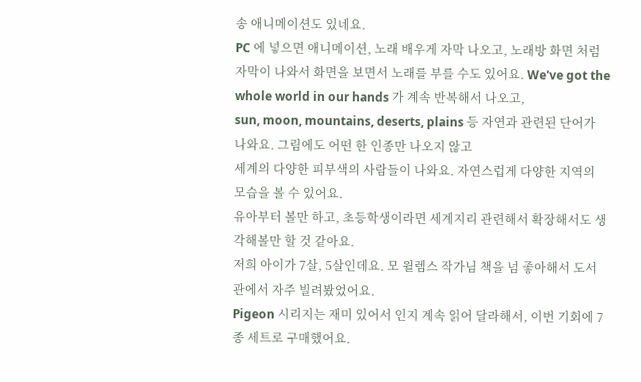송 애니메이션도 있네요.
PC 에 넣으면 애니메이션, 노래 배우게 자막 나오고, 노래방 화면 처럼 자막이 나와서 화면을 보면서 노래를 부를 수도 있어요. We've got the whole world in our hands 가 계속 반복해서 나오고,
sun, moon, mountains, deserts, plains 등 자연과 관련된 단어가 나와요. 그림에도 어떤 한 인종만 나오지 않고
세계의 다양한 피부색의 사람들이 나와요. 자연스럽게 다양한 지역의 모습을 볼 수 있어요.
유아부터 볼만 하고, 초등학생이라면 세계지리 관련해서 확장해서도 생각해볼만 할 것 같아요.
저희 아이가 7살, 5살인데요. 모 윌렘스 작가님 책을 넘 좋아해서 도서관에서 자주 빌려봤었어요.
Pigeon 시리지는 재미 있어서 인지 계속 읽어 달라해서, 이번 기회에 7종 세트로 구매했어요.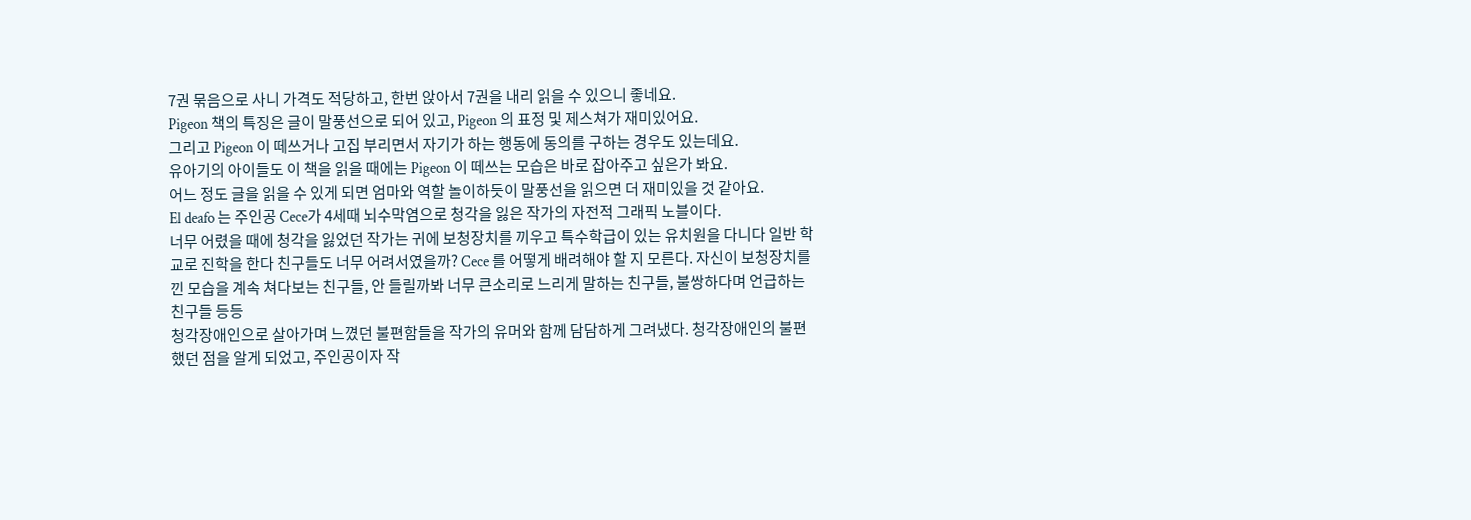7권 묶음으로 사니 가격도 적당하고, 한번 앉아서 7권을 내리 읽을 수 있으니 좋네요.
Pigeon 책의 특징은 글이 말풍선으로 되어 있고, Pigeon 의 표정 및 제스쳐가 재미있어요.
그리고 Pigeon 이 떼쓰거나 고집 부리면서 자기가 하는 행동에 동의를 구하는 경우도 있는데요.
유아기의 아이들도 이 책을 읽을 때에는 Pigeon 이 떼쓰는 모습은 바로 잡아주고 싶은가 봐요.
어느 정도 글을 읽을 수 있게 되면 엄마와 역할 놀이하듯이 말풍선을 읽으면 더 재미있을 것 같아요.
El deafo 는 주인공 Cece가 4세때 뇌수막염으로 청각을 잃은 작가의 자전적 그래픽 노블이다.
너무 어렸을 때에 청각을 잃었던 작가는 귀에 보청장치를 끼우고 특수학급이 있는 유치원을 다니다 일반 학교로 진학을 한다 친구들도 너무 어려서였을까? Cece 를 어떻게 배려해야 할 지 모른다. 자신이 보청장치를 낀 모습을 계속 쳐다보는 친구들, 안 들릴까봐 너무 큰소리로 느리게 말하는 친구들, 불쌍하다며 언급하는 친구들 등등
청각장애인으로 살아가며 느꼈던 불편함들을 작가의 유머와 함께 담담하게 그려냈다. 청각장애인의 불편했던 점을 알게 되었고, 주인공이자 작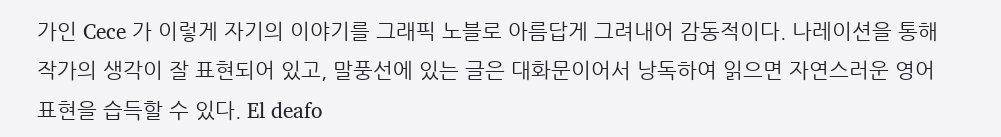가인 Cece 가 이렇게 자기의 이야기를 그래픽 노블로 아름답게 그려내어 감동적이다. 나레이션을 통해 작가의 생각이 잘 표현되어 있고, 말풍선에 있는 글은 대화문이어서 낭독하여 읽으면 자연스러운 영어 표현을 습득할 수 있다. El deafo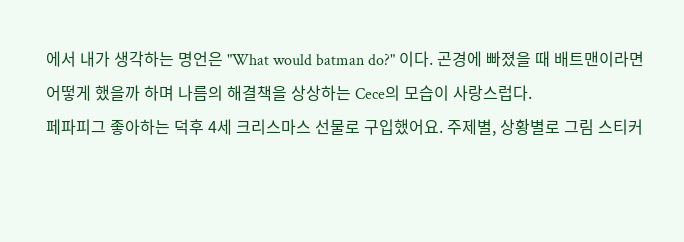에서 내가 생각하는 명언은 "What would batman do?" 이다. 곤경에 빠졌을 때 배트맨이라면 어떻게 했을까 하며 나름의 해결책을 상상하는 Cece의 모습이 사랑스럽다.
페파피그 좋아하는 덕후 4세 크리스마스 선물로 구입했어요. 주제별, 상황별로 그림 스티커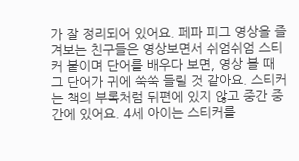가 잘 정리되어 있어요. 페파 피그 영상을 즐겨보는 친구들은 영상보면서 쉬엄쉬엄 스티커 붙이며 단어를 배우다 보면, 영상 볼 때 그 단어가 귀에 쑥쑥 들릴 것 같아요. 스티커는 책의 부록처럼 뒤편에 있지 않고 중간 중간에 있어요. 4세 아이는 스티커를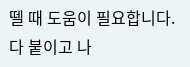뗄 때 도움이 필요합니다. 다 붙이고 나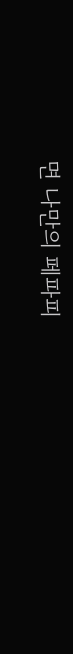면 나만의 페파피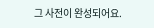그 사전이 완성되어요.